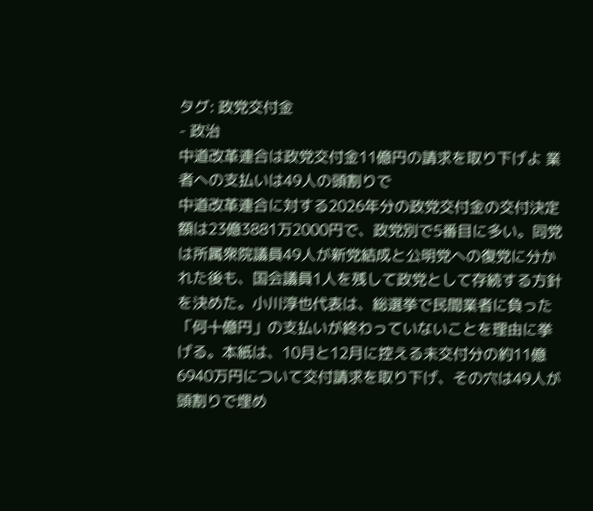タグ: 政党交付金
- 政治
中道改革連合は政党交付金11億円の請求を取り下げよ 業者への支払いは49人の頭割りで
中道改革連合に対する2026年分の政党交付金の交付決定額は23億3881万2000円で、政党別で5番目に多い。同党は所属衆院議員49人が新党結成と公明党への復党に分かれた後も、国会議員1人を残して政党として存続する方針を決めた。小川淳也代表は、総選挙で民間業者に負った「何十億円」の支払いが終わっていないことを理由に挙げる。本紙は、10月と12月に控える未交付分の約11億6940万円について交付請求を取り下げ、その穴は49人が頭割りで埋め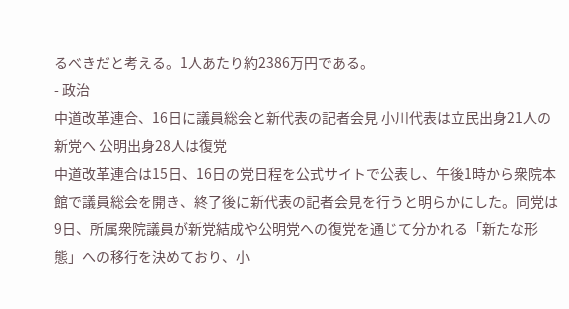るべきだと考える。1人あたり約2386万円である。
- 政治
中道改革連合、16日に議員総会と新代表の記者会見 小川代表は立民出身21人の新党へ 公明出身28人は復党
中道改革連合は15日、16日の党日程を公式サイトで公表し、午後1時から衆院本館で議員総会を開き、終了後に新代表の記者会見を行うと明らかにした。同党は9日、所属衆院議員が新党結成や公明党への復党を通じて分かれる「新たな形態」への移行を決めており、小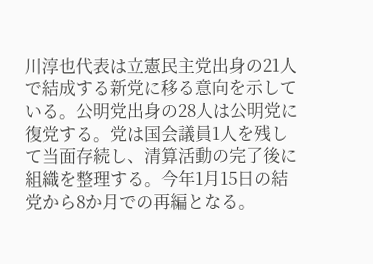川淳也代表は立憲民主党出身の21人で結成する新党に移る意向を示している。公明党出身の28人は公明党に復党する。党は国会議員1人を残して当面存続し、清算活動の完了後に組織を整理する。今年1月15日の結党から8か月での再編となる。